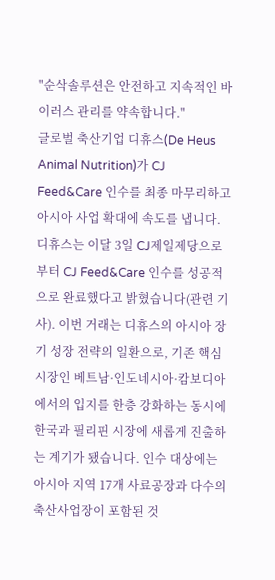"순삭솔루션은 안전하고 지속적인 바이러스 관리를 약속합니다."
글로벌 축산기업 디휴스(De Heus Animal Nutrition)가 CJ Feed&Care 인수를 최종 마무리하고 아시아 사업 확대에 속도를 냅니다. 디휴스는 이달 3일 CJ제일제당으로부터 CJ Feed&Care 인수를 성공적으로 완료했다고 밝혔습니다(관련 기사). 이번 거래는 디휴스의 아시아 장기 성장 전략의 일환으로, 기존 핵심 시장인 베트남·인도네시아·캄보디아에서의 입지를 한층 강화하는 동시에 한국과 필리핀 시장에 새롭게 진출하는 계기가 됐습니다. 인수 대상에는 아시아 지역 17개 사료공장과 다수의 축산사업장이 포함된 것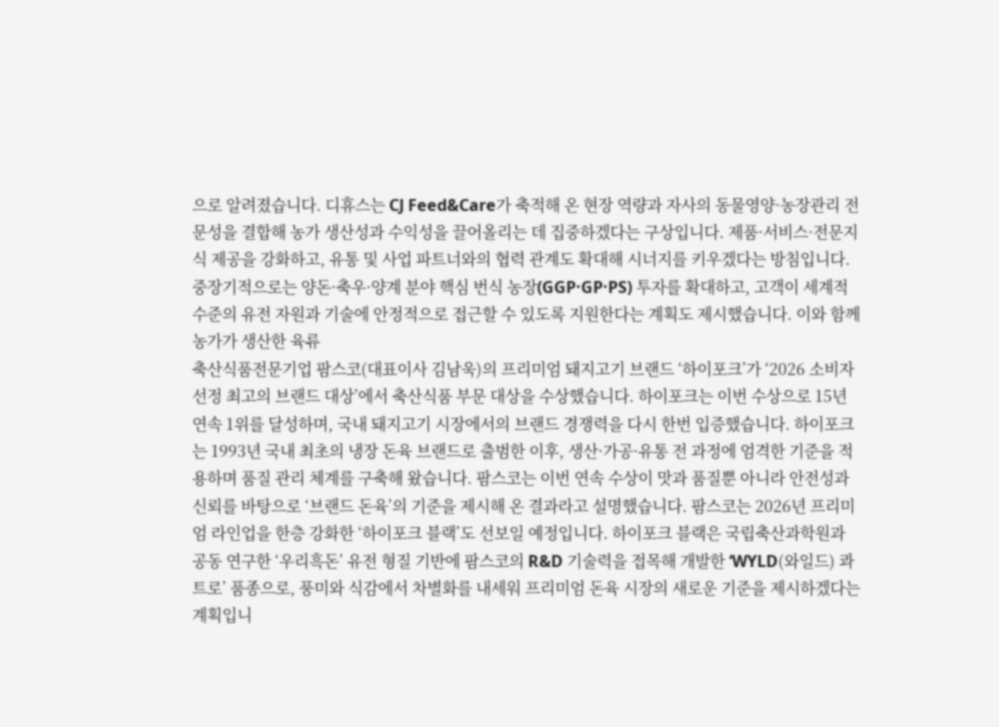으로 알려졌습니다. 디휴스는 CJ Feed&Care가 축적해 온 현장 역량과 자사의 동물영양·농장관리 전문성을 결합해 농가 생산성과 수익성을 끌어올리는 데 집중하겠다는 구상입니다. 제품·서비스·전문지식 제공을 강화하고, 유통 및 사업 파트너와의 협력 관계도 확대해 시너지를 키우겠다는 방침입니다. 중장기적으로는 양돈·축우·양계 분야 핵심 번식 농장(GGP·GP·PS) 투자를 확대하고, 고객이 세계적 수준의 유전 자원과 기술에 안정적으로 접근할 수 있도록 지원한다는 계획도 제시했습니다. 이와 함께 농가가 생산한 육류
축산식품전문기업 팜스코(대표이사 김남욱)의 프리미엄 돼지고기 브랜드 ‘하이포크’가 ‘2026 소비자선정 최고의 브랜드 대상’에서 축산식품 부문 대상을 수상했습니다. 하이포크는 이번 수상으로 15년 연속 1위를 달성하며, 국내 돼지고기 시장에서의 브랜드 경쟁력을 다시 한번 입증했습니다. 하이포크는 1993년 국내 최초의 냉장 돈육 브랜드로 출범한 이후, 생산·가공·유통 전 과정에 엄격한 기준을 적용하며 품질 관리 체계를 구축해 왔습니다. 팜스코는 이번 연속 수상이 맛과 품질뿐 아니라 안전성과 신뢰를 바탕으로 ‘브랜드 돈육’의 기준을 제시해 온 결과라고 설명했습니다. 팜스코는 2026년 프리미엄 라인업을 한층 강화한 ‘하이포크 블랙’도 선보일 예정입니다. 하이포크 블랙은 국립축산과학원과 공동 연구한 ‘우리흑돈’ 유전 형질 기반에 팜스코의 R&D 기술력을 접목해 개발한 ‘WYLD(와일드) 콰트로’ 품종으로, 풍미와 식감에서 차별화를 내세워 프리미엄 돈육 시장의 새로운 기준을 제시하겠다는 계획입니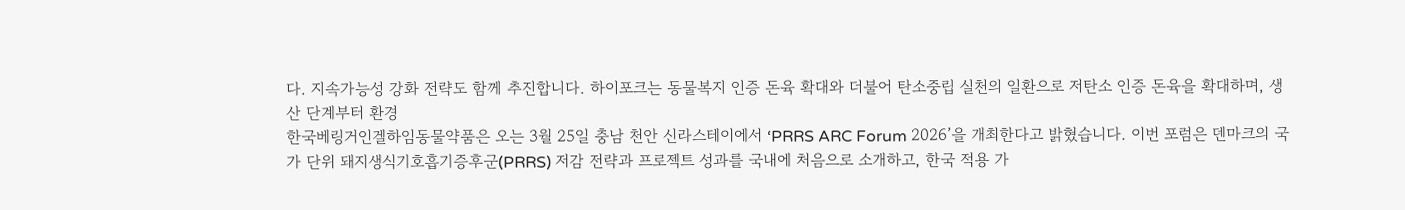다. 지속가능성 강화 전략도 함께 추진합니다. 하이포크는 동물복지 인증 돈육 확대와 더불어 탄소중립 실천의 일환으로 저탄소 인증 돈육을 확대하며, 생산 단계부터 환경
한국베링거인겔하임동물약품은 오는 3월 25일 충남 천안 신라스테이에서 ‘PRRS ARC Forum 2026’을 개최한다고 밝혔습니다. 이번 포럼은 덴마크의 국가 단위 돼지생식기호흡기증후군(PRRS) 저감 전략과 프로젝트 성과를 국내에 처음으로 소개하고, 한국 적용 가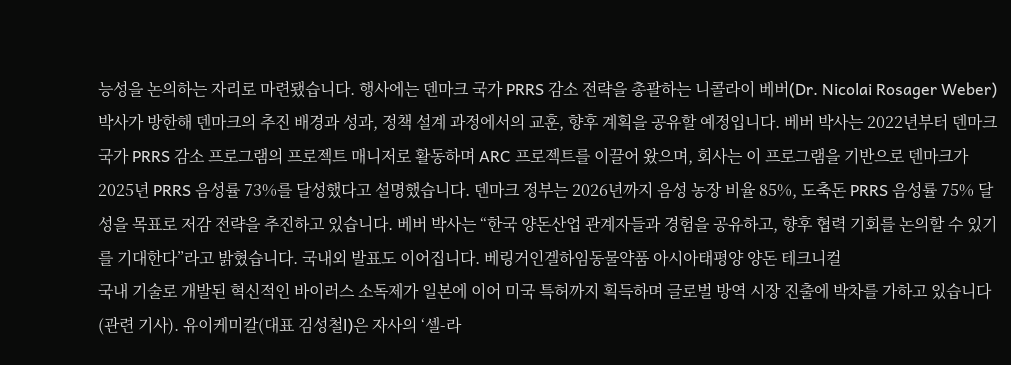능성을 논의하는 자리로 마련됐습니다. 행사에는 덴마크 국가 PRRS 감소 전략을 총괄하는 니콜라이 베버(Dr. Nicolai Rosager Weber) 박사가 방한해 덴마크의 추진 배경과 성과, 정책 설계 과정에서의 교훈, 향후 계획을 공유할 예정입니다. 베버 박사는 2022년부터 덴마크 국가 PRRS 감소 프로그램의 프로젝트 매니저로 활동하며 ARC 프로젝트를 이끌어 왔으며, 회사는 이 프로그램을 기반으로 덴마크가 2025년 PRRS 음성률 73%를 달성했다고 설명했습니다. 덴마크 정부는 2026년까지 음성 농장 비율 85%, 도축돈 PRRS 음성률 75% 달성을 목표로 저감 전략을 추진하고 있습니다. 베버 박사는 “한국 양돈산업 관계자들과 경험을 공유하고, 향후 협력 기회를 논의할 수 있기를 기대한다”라고 밝혔습니다. 국내외 발표도 이어집니다. 베링거인겔하임동물약품 아시아태평양 양돈 테크니컬
국내 기술로 개발된 혁신적인 바이러스 소독제가 일본에 이어 미국 특허까지 획득하며 글로벌 방역 시장 진출에 박차를 가하고 있습니다(관련 기사). 유이케미칼(대표 김성철l)은 자사의 ‘셀-라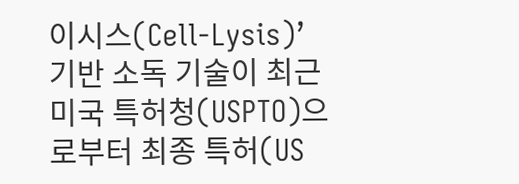이시스(Cell-Lysis)’ 기반 소독 기술이 최근 미국 특허청(USPTO)으로부터 최종 특허(US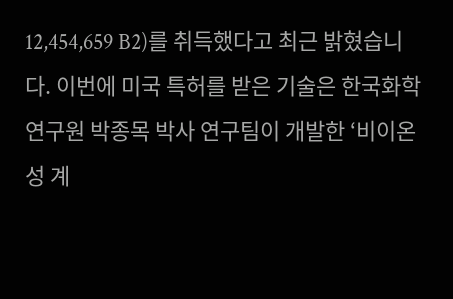12,454,659 B2)를 취득했다고 최근 밝혔습니다. 이번에 미국 특허를 받은 기술은 한국화학연구원 박종목 박사 연구팀이 개발한 ‘비이온성 계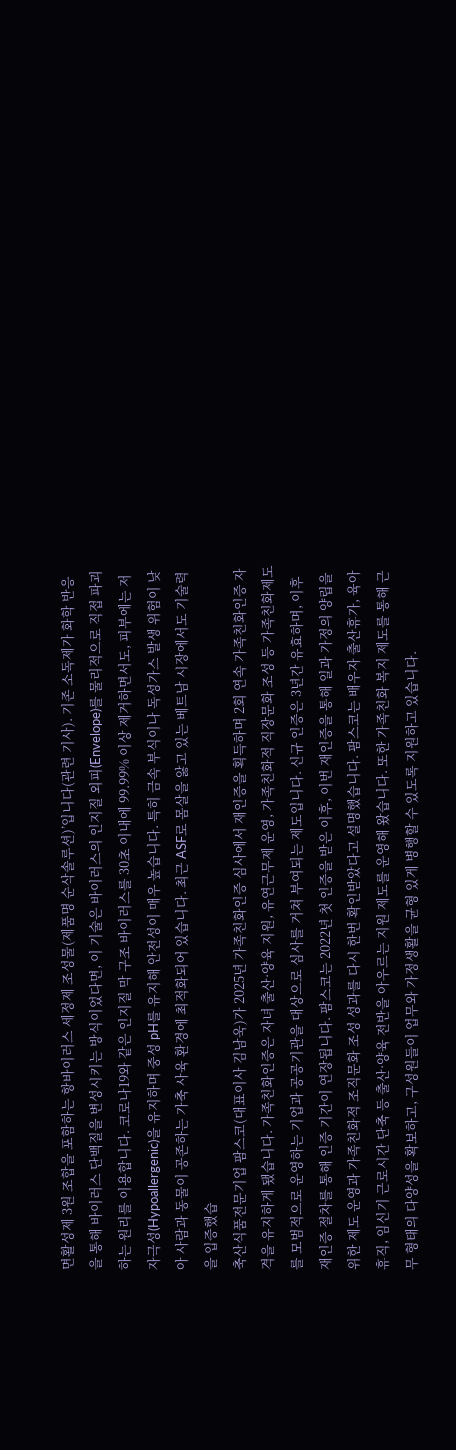면활성제 3원 조합을 포함하는 항바이러스 세정제 조성물(제품명 순삭솔루션)’입니다(관련 기사). 기존 소독제가 화학 반응을 통해 바이러스 단백질을 변성시키는 방식이었다면, 이 기술은 바이러스의 인지질 외피(Envelope)를 물리적으로 직접 파괴하는 원리를 이용합니다. 코로나19와 같은 인지질 막 구조 바이러스를 30초 이내에 99.99% 이상 제거하면서도, 피부에는 저자극성(Hypoallergenic)을 유지하며 중성 pH를 유지해 안전성이 매우 높습니다. 특히 금속 부식이나 독성가스 발생 위험이 낮아 사람과 동물이 공존하는 가축 사육 환경에 최적화되어 있습니다. 최근 ASF로 몸살을 앓고 있는 베트남 시장에서도 기술력을 입증했습
축산식품전문기업 팜스코(대표이사 김남욱)가 2025년 가족친화인증 심사에서 재인증을 획득하며 2회 연속 가족친화인증 자격을 유지하게 됐습니다. 가족친화인증은 자녀 출산·양육 지원, 유연근무제 운영, 가족친화적 직장문화 조성 등 가족친화제도를 모범적으로 운영하는 기업과 공공기관을 대상으로 심사를 거쳐 부여되는 제도입니다. 신규 인증은 3년간 유효하며, 이후 재인증 절차를 통해 인증 기간이 연장됩니다. 팜스코는 2022년 첫 인증을 받은 이후, 이번 재인증을 통해 일과 가정의 양립을 위한 제도 운영과 가족친화적 조직문화 조성 성과를 다시 한번 확인받았다고 설명했습니다. 팜스코는 배우자 출산휴가, 육아휴직, 임신기 근로시간 단축 등 출산·양육 전반을 아우르는 지원 제도를 운영해 왔습니다. 또한 가족친화 복지 제도를 통해 근무 형태의 다양성을 확보하고, 구성원들이 업무와 가정생활을 균형 있게 병행할 수 있도록 지원하고 있습니다.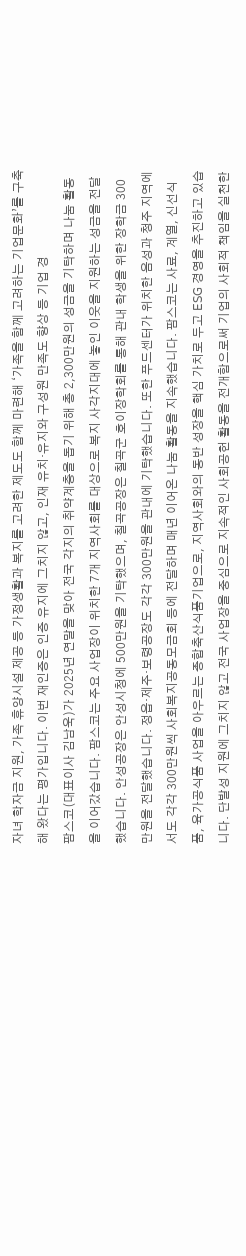자녀 학자금 지원, 가족 휴양시설 제공 등 가정생활과 복지를 고려한 제도도 함께 마련해 ‘가족을 함께 고려하는 기업문화’를 구축해 왔다는 평가입니다. 이번 재인증은 인증 유지에 그치지 않고, 인재 유치·유지와 구성원 만족도 향상 등 기업 경
팜스코(대표이사 김남욱)가 2025년 연말을 맞아 전국 각지의 취약계층을 돕기 위해 총 2,300만원의 성금을 기탁하며 나눔 활동을 이어갔습니다. 팜스코는 주요 사업장이 위치한 7개 지역사회를 대상으로 복지 사각지대에 놓인 이웃을 지원하는 성금을 전달했습니다. 안성공장은 안성시청에 500만원을 기탁했으며, 칠곡공장은 칠곡군 호이장학회를 통해 관내 학생을 위한 장학금 300만원을 전달했습니다. 정읍·제주·보령공장도 각각 300만원을 관내에 기탁했습니다. 또한 푸드센터가 위치한 음성과 청주 지역에서도 각각 300만원씩 사회복지공동모금회 등에 전달하며 매년 이어온 나눔 활동을 지속했습니다. 팜스코는 사료, 계열, 신선식품, 육가공식품 사업을 아우르는 종합축산식품기업으로, 지역사회와의 동반 성장을 핵심 가치로 두고 ESG 경영을 추진하고 있습니다. 단발성 지원에 그치지 않고 전국 사업장을 중심으로 지속적인 사회공헌 활동을 전개함으로써 기업의 사회적 책임을 실천한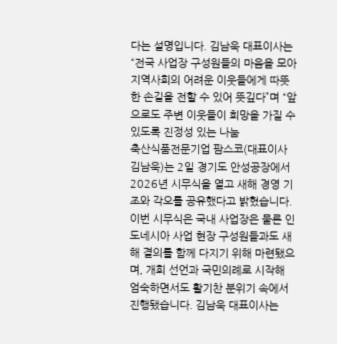다는 설명입니다. 김남욱 대표이사는 “전국 사업장 구성원들의 마음을 모아 지역사회의 어려운 이웃들에게 따뜻한 손길을 전할 수 있어 뜻깊다”며 “앞으로도 주변 이웃들이 희망을 가질 수 있도록 진정성 있는 나눔
축산식품전문기업 팜스코(대표이사 김남욱)는 2일 경기도 안성공장에서 2026년 시무식을 열고 새해 경영 기조와 각오를 공유했다고 밝혔습니다. 이번 시무식은 국내 사업장은 물론 인도네시아 사업 현장 구성원들과도 새해 결의를 함께 다지기 위해 마련됐으며, 개회 선언과 국민의례로 시작해 엄숙하면서도 활기찬 분위기 속에서 진행됐습니다. 김남욱 대표이사는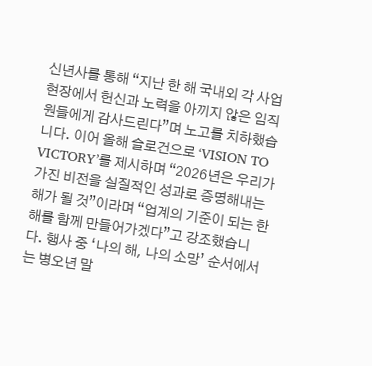신년사를 통해 “지난 한 해 국내외 각 사업 현장에서 헌신과 노력을 아끼지 않은 임직원들에게 감사드린다”며 노고를 치하했습니다. 이어 올해 슬로건으로 ‘VISION TO VICTORY’를 제시하며 “2026년은 우리가 가진 비전을 실질적인 성과로 증명해내는 해가 될 것”이라며 “업계의 기준이 되는 한 해를 함께 만들어가겠다”고 강조했습니다. 행사 중 ‘나의 해, 나의 소망’ 순서에서는 병오년 말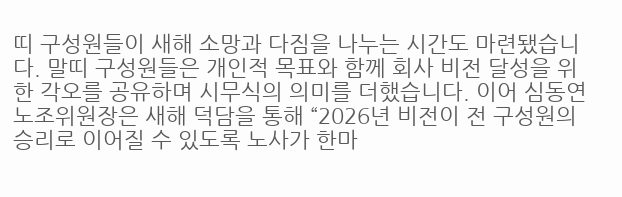띠 구성원들이 새해 소망과 다짐을 나누는 시간도 마련됐습니다. 말띠 구성원들은 개인적 목표와 함께 회사 비전 달성을 위한 각오를 공유하며 시무식의 의미를 더했습니다. 이어 심동연 노조위원장은 새해 덕담을 통해 “2026년 비전이 전 구성원의 승리로 이어질 수 있도록 노사가 한마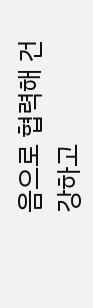음으로 협력해 건강하고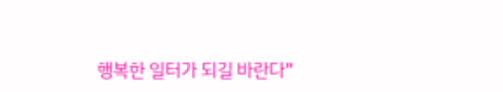행복한 일터가 되길 바란다”